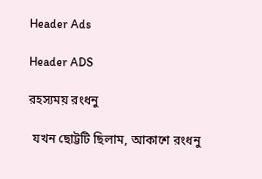Header Ads

Header ADS

রহস্যময় রংধনু

 যখন ছোট্টটি ছিলাম, আকাশে রংধনু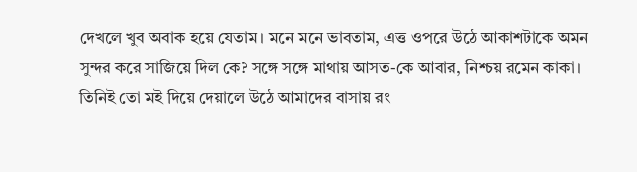দেখলে খুব অবাক হয়ে যেতাম। মনে মনে ভাবতাম, এত্ত ওপরে উঠে আকাশটাকে অমন সুন্দর করে সাজিয়ে দিল কে? সঙ্গে সঙ্গে মাথায় আসত-কে আবার, নিশ্চয় রমেন কাকা। তিনিই তো মই দিয়ে দেয়ালে উঠে আমাদের বাসায় রং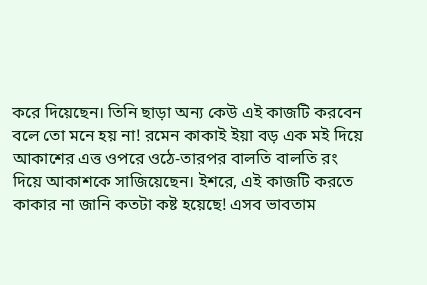করে দিয়েছেন। তিনি ছাড়া অন্য কেউ এই কাজটি করবেন বলে তো মনে হয় না! রমেন কাকাই ইয়া বড় এক মই দিয়ে আকাশের এত্ত ওপরে ওঠে-তারপর বালতি বালতি রং দিয়ে আকাশকে সাজিয়েছেন। ইশরে, এই কাজটি করতে কাকার না জানি কতটা কষ্ট হয়েছে! এসব ভাবতাম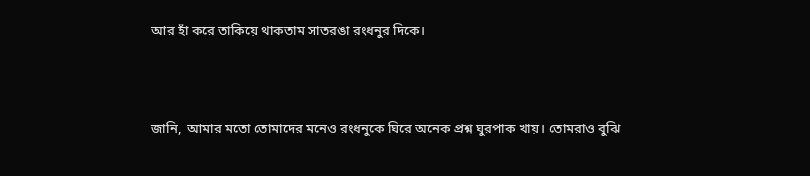আর হাঁ করে তাকিয়ে থাকতাম সাতরঙা রংধনুর দিকে।



জানি, আমার মতো তোমাদের মনেও রংধনুকে ঘিরে অনেক প্রশ্ন ঘুরপাক খায়। তোমরাও বুঝি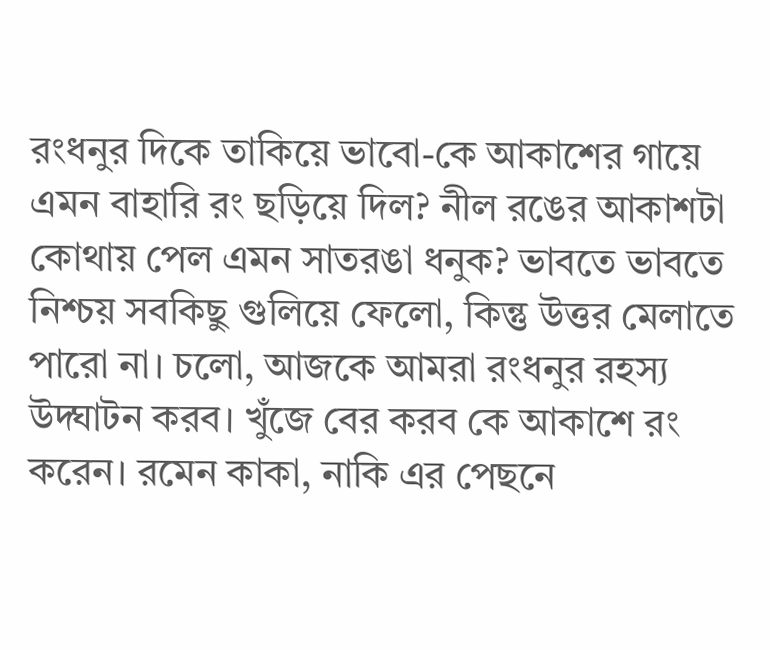রংধনুর দিকে তাকিয়ে ভাবো-কে আকাশের গায়ে এমন বাহারি রং ছড়িয়ে দিল? নীল রঙের আকাশটা কোথায় পেল এমন সাতরঙা ধনুক? ভাবতে ভাবতে নিশ্চয় সবকিছু গুলিয়ে ফেলো, কিন্তু উত্তর মেলাতে পারো না। চলো, আজকে আমরা রংধনুর রহস্য উদ্ঘাটন করব। খুঁজে বের করব কে আকাশে রং করেন। রমেন কাকা, নাকি এর পেছনে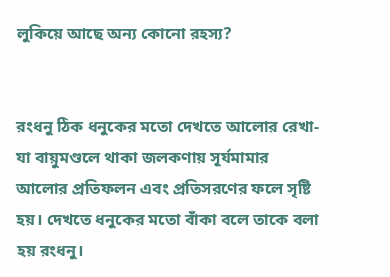লুকিয়ে আছে অন্য কোনো রহস্য?


রংধনু ঠিক ধনুকের মতো দেখতে আলোর রেখা-যা বায়ুমণ্ডলে থাকা জলকণায় সূর্যমামার আলোর প্রতিফলন এবং প্রতিসরণের ফলে সৃষ্টি হয়। দেখতে ধনুকের মতো বাঁকা বলে তাকে বলা হয় রংধনু।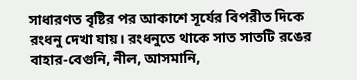সাধারণত বৃষ্টির পর আকাশে সূর্যের বিপরীত দিকে রংধনু দেখা যায়। রংধনুতে থাকে সাত সাতটি রঙের বাহার-বেগুনি, নীল, আসমানি,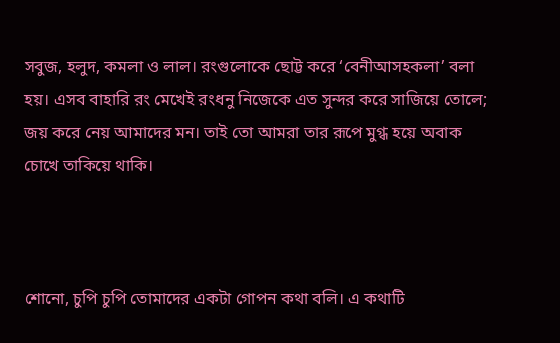সবুজ, হলুদ, কমলা ও লাল। রংগুলোকে ছোট্ট করে ‘বেনীআসহকলা’ বলা হয়। এসব বাহারি রং মেখেই রংধনু নিজেকে এত সুন্দর করে সাজিয়ে তোলে; জয় করে নেয় আমাদের মন। তাই তো আমরা তার রূপে মুগ্ধ হয়ে অবাক চোখে তাকিয়ে থাকি।



শোনো, চুপি চুপি তোমাদের একটা গোপন কথা বলি। এ কথাটি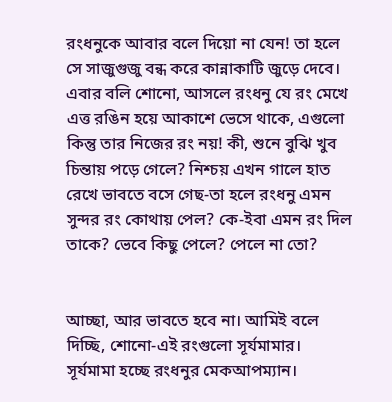রংধনুকে আবার বলে দিয়ো না যেন! তা হলে সে সাজুগুজু বন্ধ করে কান্নাকাটি জুড়ে দেবে। এবার বলি শোনো, আসলে রংধনু যে রং মেখে এত্ত রঙিন হয়ে আকাশে ভেসে থাকে, এগুলো কিন্তু তার নিজের রং নয়! কী, শুনে বুঝি খুব চিন্তায় পড়ে গেলে? নিশ্চয় এখন গালে হাত রেখে ভাবতে বসে গেছ-তা হলে রংধনু এমন সুন্দর রং কোথায় পেল? কে-ইবা এমন রং দিল তাকে? ভেবে কিছু পেলে? পেলে না তো?


আচ্ছা, আর ভাবতে হবে না। আমিই বলে দিচ্ছি, শোনো-এই রংগুলো সূর্যমামার। সূর্যমামা হচ্ছে রংধনুর মেকআপম্যান।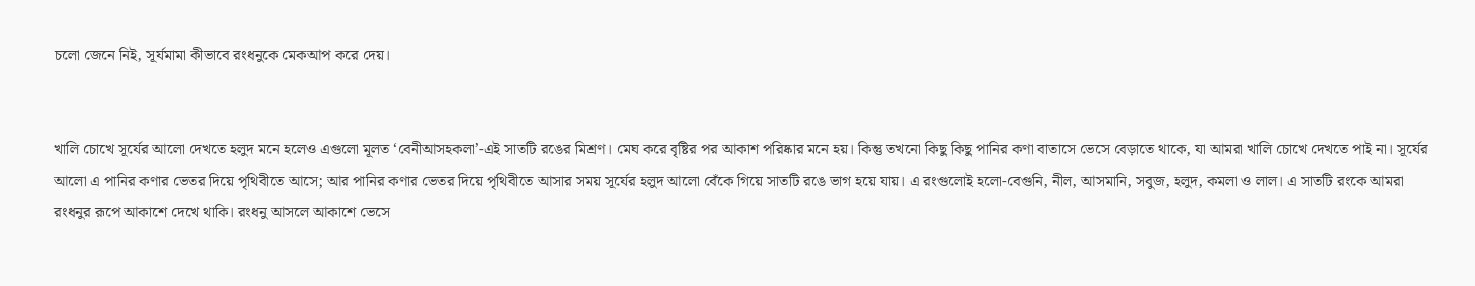চলো জেনে নিই, সূর্যমামা কীভাবে রংধনুকে মেকআপ করে দেয়।


খালি চোখে সূর্যের আলো দেখতে হলুদ মনে হলেও এগুলো মূলত ‘বেনীআসহকলা’-এই সাতটি রঙের মিশ্রণ। মেঘ করে বৃষ্টির পর আকাশ পরিষ্কার মনে হয়। কিন্তু তখনো কিছু কিছু পানির কণা বাতাসে ভেসে বেড়াতে থাকে, যা আমরা খালি চোখে দেখতে পাই না। সূর্যের আলো এ পানির কণার ভেতর দিয়ে পৃথিবীতে আসে; আর পানির কণার ভেতর দিয়ে পৃথিবীতে আসার সময় সূর্যের হলুদ আলো বেঁকে গিয়ে সাতটি রঙে ভাগ হয়ে যায়। এ রংগুলোই হলো-বেগুনি, নীল, আসমানি, সবুজ, হলুদ, কমলা ও লাল। এ সাতটি রংকে আমরা রংধনুর রূপে আকাশে দেখে থাকি। রংধনু আসলে আকাশে ভেসে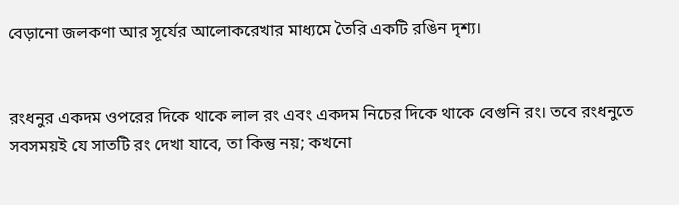বেড়ানো জলকণা আর সূর্যের আলোকরেখার মাধ্যমে তৈরি একটি রঙিন দৃশ্য।


রংধনুর একদম ওপরের দিকে থাকে লাল রং এবং একদম নিচের দিকে থাকে বেগুনি রং। তবে রংধনুতে সবসময়ই যে সাতটি রং দেখা যাবে, তা কিন্তু নয়; কখনো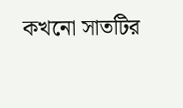কখনো সাতটির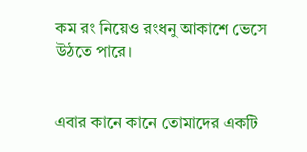কম রং নিয়েও রংধনু আকাশে ভেসে উঠতে পারে।


এবার কানে কানে তোমাদের একটি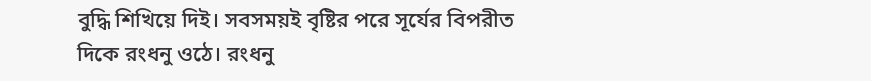বুদ্ধি শিখিয়ে দিই। সবসময়ই বৃষ্টির পরে সূর্যের বিপরীত দিকে রংধনু ওঠে। রংধনু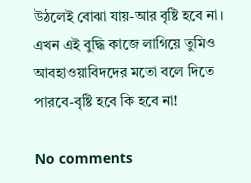উঠলেই বোঝা যায়-আর বৃষ্টি হবে না। এখন এই বুদ্ধি কাজে লাগিয়ে তুমিও আবহাওয়াবিদদের মতো বলে দিতে পারবে-বৃষ্টি হবে কি হবে না!

No comments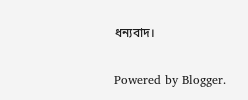ধন্যবাদ।

Powered by Blogger.